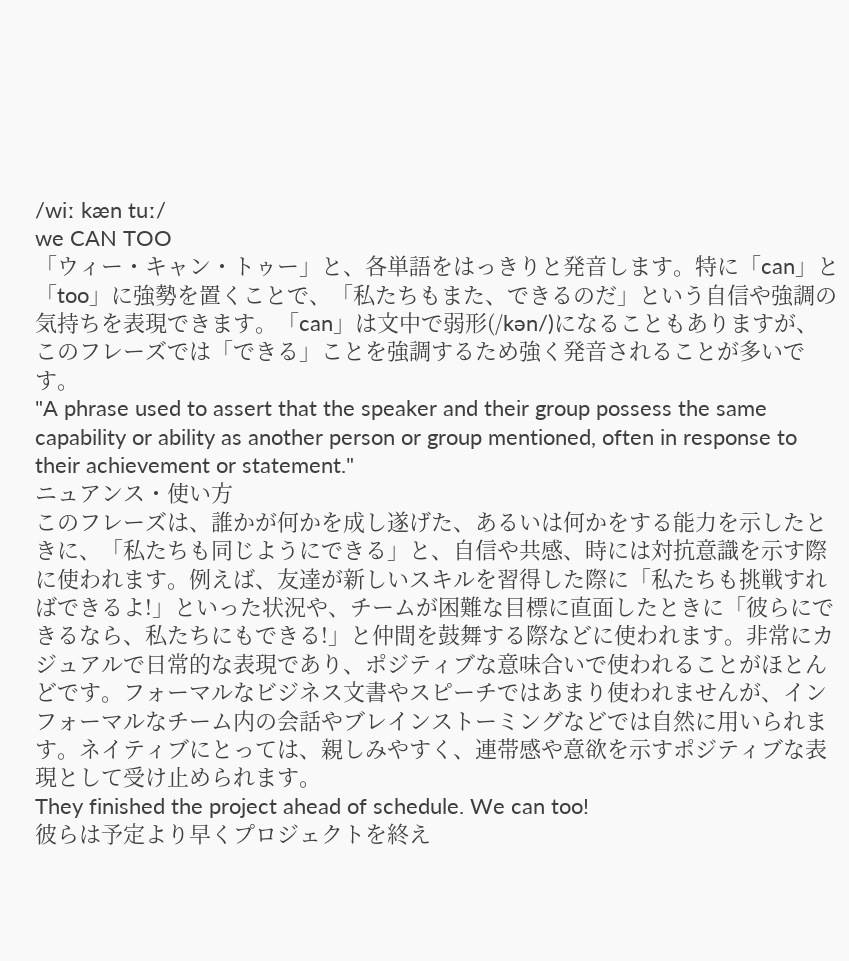/wiː kæn tuː/
we CAN TOO
「ウィー・キャン・トゥー」と、各単語をはっきりと発音します。特に「can」と「too」に強勢を置くことで、「私たちもまた、できるのだ」という自信や強調の気持ちを表現できます。「can」は文中で弱形(/kən/)になることもありますが、このフレーズでは「できる」ことを強調するため強く発音されることが多いです。
"A phrase used to assert that the speaker and their group possess the same capability or ability as another person or group mentioned, often in response to their achievement or statement."
ニュアンス・使い方
このフレーズは、誰かが何かを成し遂げた、あるいは何かをする能力を示したときに、「私たちも同じようにできる」と、自信や共感、時には対抗意識を示す際に使われます。例えば、友達が新しいスキルを習得した際に「私たちも挑戦すればできるよ!」といった状況や、チームが困難な目標に直面したときに「彼らにできるなら、私たちにもできる!」と仲間を鼓舞する際などに使われます。非常にカジュアルで日常的な表現であり、ポジティブな意味合いで使われることがほとんどです。フォーマルなビジネス文書やスピーチではあまり使われませんが、インフォーマルなチーム内の会話やブレインストーミングなどでは自然に用いられます。ネイティブにとっては、親しみやすく、連帯感や意欲を示すポジティブな表現として受け止められます。
They finished the project ahead of schedule. We can too!
彼らは予定より早くプロジェクトを終え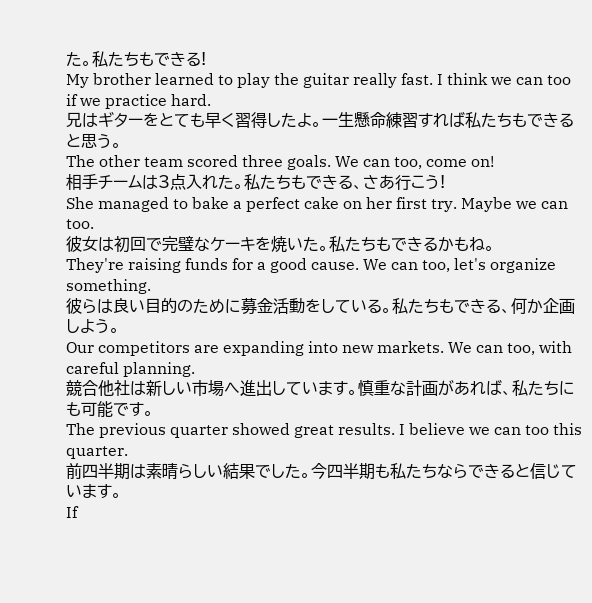た。私たちもできる!
My brother learned to play the guitar really fast. I think we can too if we practice hard.
兄はギターをとても早く習得したよ。一生懸命練習すれば私たちもできると思う。
The other team scored three goals. We can too, come on!
相手チームは3点入れた。私たちもできる、さあ行こう!
She managed to bake a perfect cake on her first try. Maybe we can too.
彼女は初回で完璧なケーキを焼いた。私たちもできるかもね。
They're raising funds for a good cause. We can too, let's organize something.
彼らは良い目的のために募金活動をしている。私たちもできる、何か企画しよう。
Our competitors are expanding into new markets. We can too, with careful planning.
競合他社は新しい市場へ進出しています。慎重な計画があれば、私たちにも可能です。
The previous quarter showed great results. I believe we can too this quarter.
前四半期は素晴らしい結果でした。今四半期も私たちならできると信じています。
If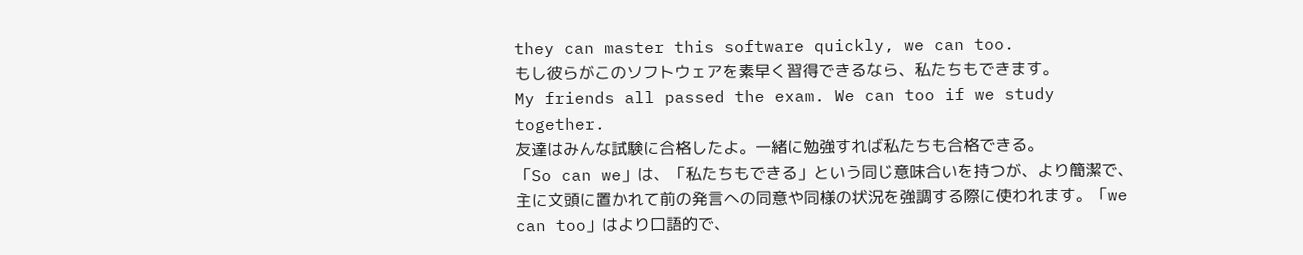they can master this software quickly, we can too.
もし彼らがこのソフトウェアを素早く習得できるなら、私たちもできます。
My friends all passed the exam. We can too if we study together.
友達はみんな試験に合格したよ。一緒に勉強すれば私たちも合格できる。
「So can we」は、「私たちもできる」という同じ意味合いを持つが、より簡潔で、主に文頭に置かれて前の発言への同意や同様の状況を強調する際に使われます。「we can too」はより口語的で、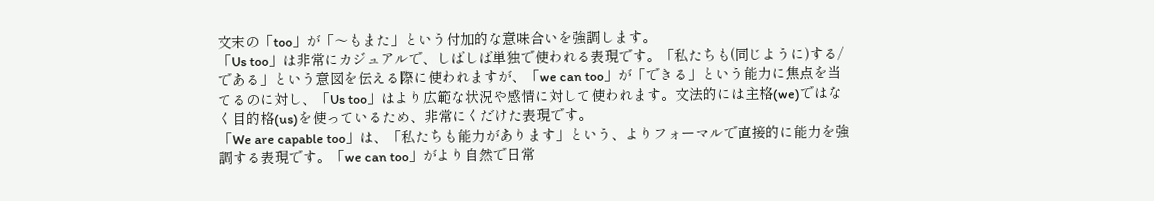文末の「too」が「〜もまた」という付加的な意味合いを強調します。
「Us too」は非常にカジュアルで、しばしば単独で使われる表現です。「私たちも(同じように)する/である」という意図を伝える際に使われますが、「we can too」が「できる」という能力に焦点を当てるのに対し、「Us too」はより広範な状況や感情に対して使われます。文法的には主格(we)ではなく目的格(us)を使っているため、非常にくだけた表現です。
「We are capable too」は、「私たちも能力があります」という、よりフォーマルで直接的に能力を強調する表現です。「we can too」がより自然で日常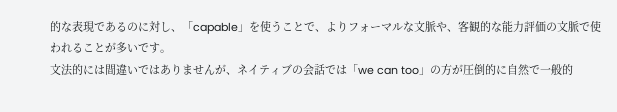的な表現であるのに対し、「capable」を使うことで、よりフォーマルな文脈や、客観的な能力評価の文脈で使われることが多いです。
文法的には間違いではありませんが、ネイティブの会話では「we can too」の方が圧倒的に自然で一般的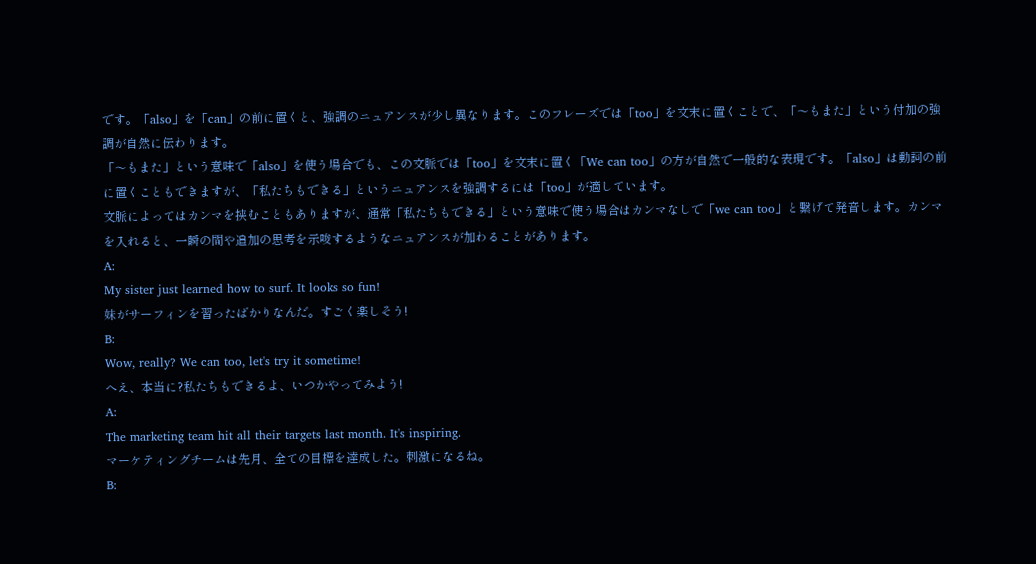です。「also」を「can」の前に置くと、強調のニュアンスが少し異なります。このフレーズでは「too」を文末に置くことで、「〜もまた」という付加の強調が自然に伝わります。
「〜もまた」という意味で「also」を使う場合でも、この文脈では「too」を文末に置く「We can too」の方が自然で一般的な表現です。「also」は動詞の前に置くこともできますが、「私たちもできる」というニュアンスを強調するには「too」が適しています。
文脈によってはカンマを挟むこともありますが、通常「私たちもできる」という意味で使う場合はカンマなしで「we can too」と繋げて発音します。カンマを入れると、一瞬の間や追加の思考を示唆するようなニュアンスが加わることがあります。
A:
My sister just learned how to surf. It looks so fun!
妹がサーフィンを習ったばかりなんだ。すごく楽しそう!
B:
Wow, really? We can too, let's try it sometime!
へえ、本当に?私たちもできるよ、いつかやってみよう!
A:
The marketing team hit all their targets last month. It's inspiring.
マーケティングチームは先月、全ての目標を達成した。刺激になるね。
B: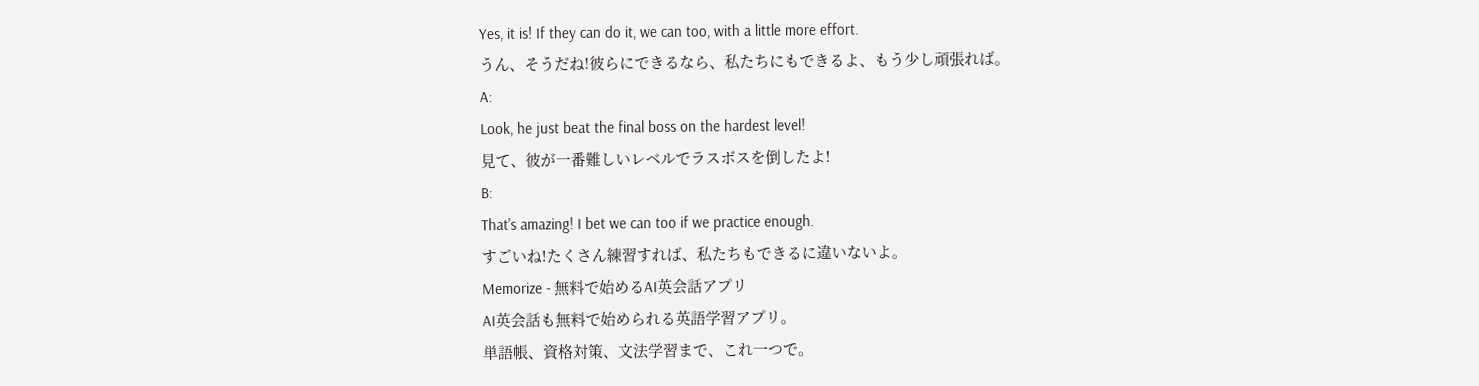Yes, it is! If they can do it, we can too, with a little more effort.
うん、そうだね!彼らにできるなら、私たちにもできるよ、もう少し頑張れば。
A:
Look, he just beat the final boss on the hardest level!
見て、彼が一番難しいレベルでラスボスを倒したよ!
B:
That's amazing! I bet we can too if we practice enough.
すごいね!たくさん練習すれば、私たちもできるに違いないよ。
Memorize - 無料で始めるAI英会話アプリ
AI英会話も無料で始められる英語学習アプリ。
単語帳、資格対策、文法学習まで、これ一つで。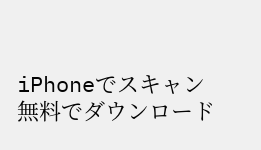iPhoneでスキャン
無料でダウンロード